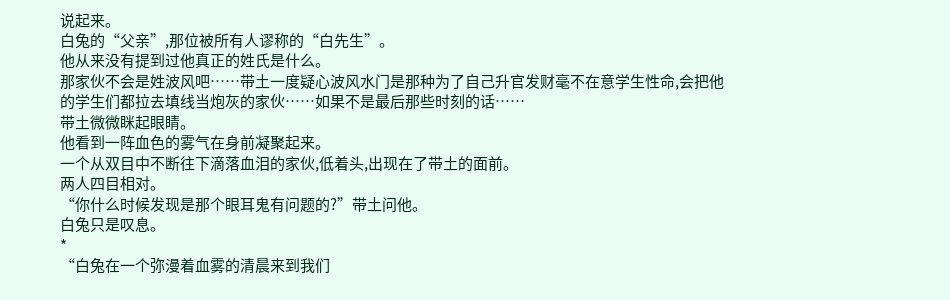说起来。
白兔的“父亲”,那位被所有人谬称的“白先生”。
他从来没有提到过他真正的姓氏是什么。
那家伙不会是姓波风吧……带土一度疑心波风水门是那种为了自己升官发财毫不在意学生性命,会把他的学生们都拉去填线当炮灰的家伙……如果不是最后那些时刻的话……
带土微微眯起眼睛。
他看到一阵血色的雾气在身前凝聚起来。
一个从双目中不断往下滴落血泪的家伙,低着头,出现在了带土的面前。
两人四目相对。
“你什么时候发现是那个眼耳鬼有问题的?”带土问他。
白兔只是叹息。
*
“白兔在一个弥漫着血雾的清晨来到我们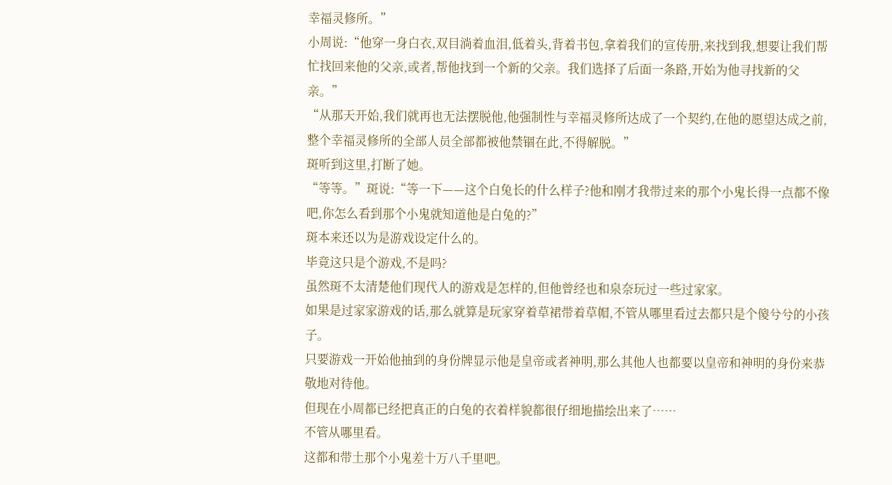幸福灵修所。”
小周说:“他穿一身白衣,双目淌着血泪,低着头,背着书包,拿着我们的宣传册,来找到我,想要让我们帮忙找回来他的父亲,或者,帮他找到一个新的父亲。我们选择了后面一条路,开始为他寻找新的父亲。”
“从那天开始,我们就再也无法摆脱他,他强制性与幸福灵修所达成了一个契约,在他的愿望达成之前,整个幸福灵修所的全部人员全部都被他禁锢在此,不得解脱。”
斑听到这里,打断了她。
“等等。”斑说:“等一下——这个白兔长的什么样子?他和刚才我带过来的那个小鬼长得一点都不像吧,你怎么看到那个小鬼就知道他是白兔的?”
斑本来还以为是游戏设定什么的。
毕竟这只是个游戏,不是吗?
虽然斑不太清楚他们现代人的游戏是怎样的,但他曾经也和泉奈玩过一些过家家。
如果是过家家游戏的话,那么就算是玩家穿着草裙带着草帽,不管从哪里看过去都只是个傻兮兮的小孩子。
只要游戏一开始他抽到的身份牌显示他是皇帝或者神明,那么其他人也都要以皇帝和神明的身份来恭敬地对待他。
但现在小周都已经把真正的白兔的衣着样貌都很仔细地描绘出来了……
不管从哪里看。
这都和带土那个小鬼差十万八千里吧。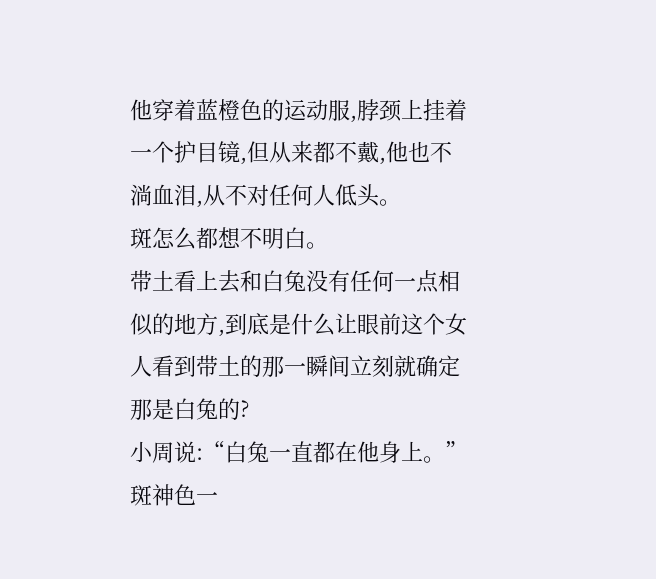他穿着蓝橙色的运动服,脖颈上挂着一个护目镜,但从来都不戴,他也不淌血泪,从不对任何人低头。
斑怎么都想不明白。
带土看上去和白兔没有任何一点相似的地方,到底是什么让眼前这个女人看到带土的那一瞬间立刻就确定那是白兔的?
小周说:“白兔一直都在他身上。”
斑神色一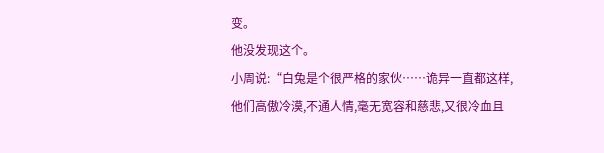变。
他没发现这个。
小周说:“白兔是个很严格的家伙……诡异一直都这样,他们高傲冷漠,不通人情,毫无宽容和慈悲,又很冷血且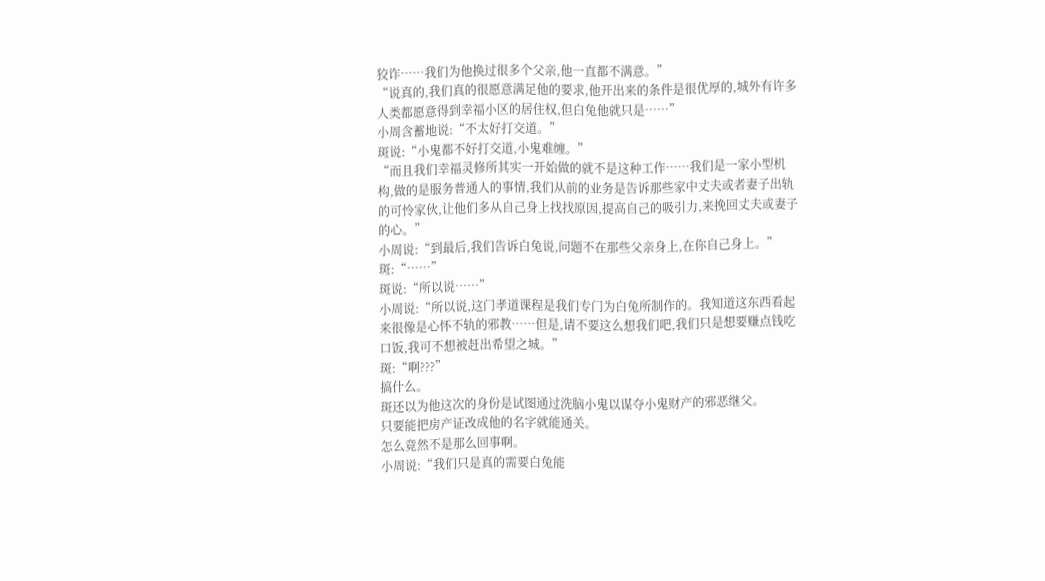狡诈……我们为他换过很多个父亲,他一直都不满意。”
“说真的,我们真的很愿意满足他的要求,他开出来的条件是很优厚的,城外有许多人类都愿意得到幸福小区的居住权,但白兔他就只是……”
小周含蓄地说:“不太好打交道。”
斑说:“小鬼都不好打交道,小鬼难缠。”
“而且我们幸福灵修所其实一开始做的就不是这种工作……我们是一家小型机构,做的是服务普通人的事情,我们从前的业务是告诉那些家中丈夫或者妻子出轨的可怜家伙,让他们多从自己身上找找原因,提高自己的吸引力,来挽回丈夫或妻子的心。”
小周说:“到最后,我们告诉白兔说,问题不在那些父亲身上,在你自己身上。”
斑:“……”
斑说:“所以说……”
小周说:“所以说,这门孝道课程是我们专门为白兔所制作的。我知道这东西看起来很像是心怀不轨的邪教……但是,请不要这么想我们吧,我们只是想要赚点钱吃口饭,我可不想被赶出希望之城。”
斑:“啊???”
搞什么。
斑还以为他这次的身份是试图通过洗脑小鬼以谋夺小鬼财产的邪恶继父。
只要能把房产证改成他的名字就能通关。
怎么竟然不是那么回事啊。
小周说:“我们只是真的需要白兔能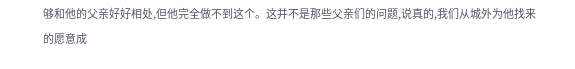够和他的父亲好好相处,但他完全做不到这个。这并不是那些父亲们的问题,说真的,我们从城外为他找来的愿意成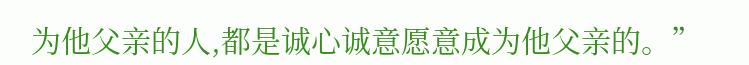为他父亲的人,都是诚心诚意愿意成为他父亲的。”